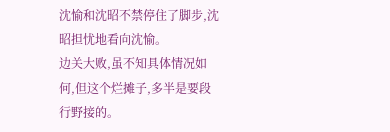沈愉和沈昭不禁停住了脚步,沈昭担忧地看向沈愉。
边关大败,虽不知具体情况如何,但这个烂摊子,多半是要段行野接的。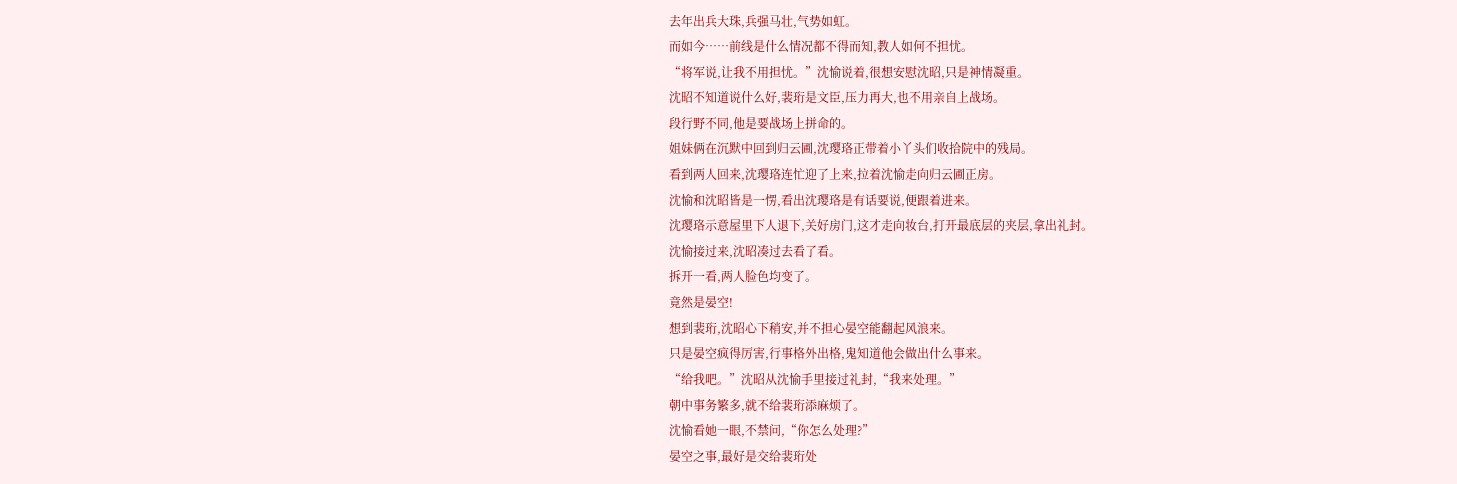去年出兵大珠,兵强马壮,气势如虹。
而如今……前线是什么情况都不得而知,教人如何不担忧。
“将军说,让我不用担忧。”沈愉说着,很想安慰沈昭,只是神情凝重。
沈昭不知道说什么好,裴珩是文臣,压力再大,也不用亲自上战场。
段行野不同,他是要战场上拼命的。
姐妹俩在沉默中回到归云圃,沈璎珞正带着小丫头们收拾院中的残局。
看到两人回来,沈璎珞连忙迎了上来,拉着沈愉走向归云圃正房。
沈愉和沈昭皆是一愣,看出沈璎珞是有话要说,便跟着进来。
沈璎珞示意屋里下人退下,关好房门,这才走向妆台,打开最底层的夹层,拿出礼封。
沈愉接过来,沈昭凑过去看了看。
拆开一看,两人脸色均变了。
竟然是晏空!
想到裴珩,沈昭心下稍安,并不担心晏空能翻起风浪来。
只是晏空疯得厉害,行事格外出格,鬼知道他会做出什么事来。
“给我吧。”沈昭从沈愉手里接过礼封,“我来处理。”
朝中事务繁多,就不给裴珩添麻烦了。
沈愉看她一眼,不禁问,“你怎么处理?”
晏空之事,最好是交给裴珩处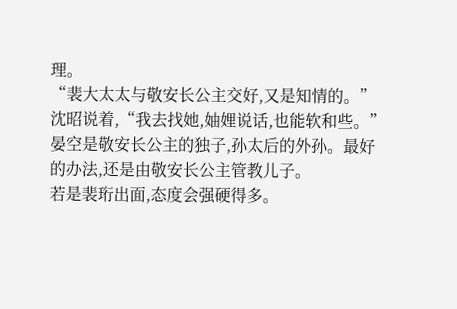理。
“裴大太太与敬安长公主交好,又是知情的。”沈昭说着,“我去找她,妯娌说话,也能软和些。”
晏空是敬安长公主的独子,孙太后的外孙。最好的办法,还是由敬安长公主管教儿子。
若是裴珩出面,态度会强硬得多。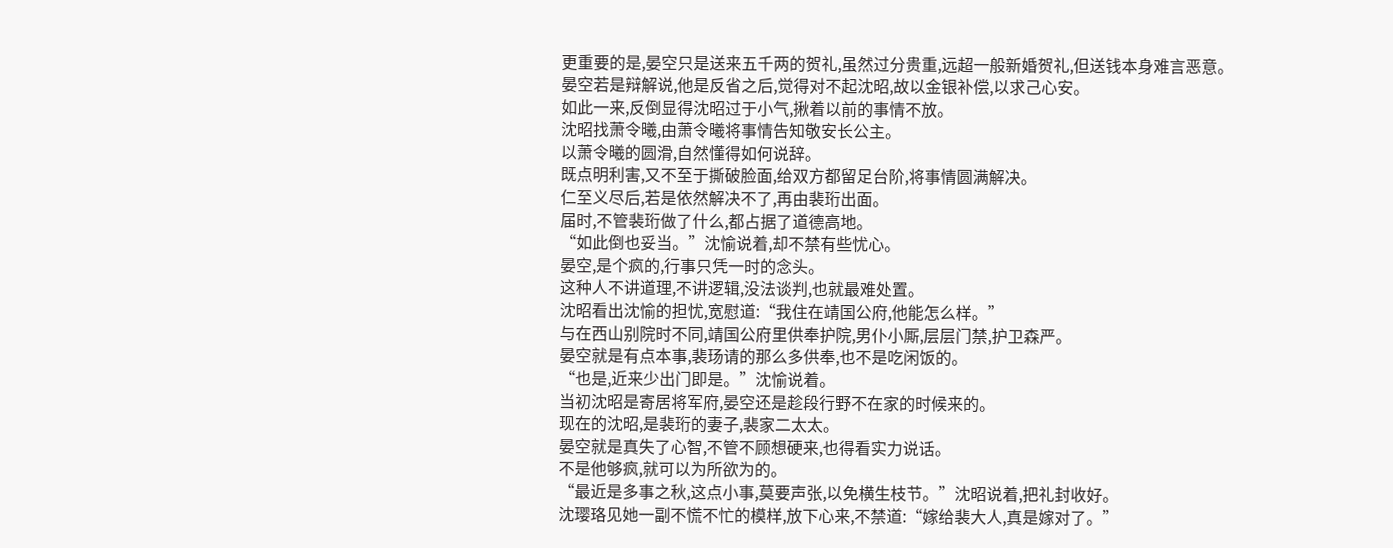更重要的是,晏空只是送来五千两的贺礼,虽然过分贵重,远超一般新婚贺礼,但送钱本身难言恶意。
晏空若是辩解说,他是反省之后,觉得对不起沈昭,故以金银补偿,以求己心安。
如此一来,反倒显得沈昭过于小气,揪着以前的事情不放。
沈昭找萧令曦,由萧令曦将事情告知敬安长公主。
以萧令曦的圆滑,自然懂得如何说辞。
既点明利害,又不至于撕破脸面,给双方都留足台阶,将事情圆满解决。
仁至义尽后,若是依然解决不了,再由裴珩出面。
届时,不管裴珩做了什么,都占据了道德高地。
“如此倒也妥当。”沈愉说着,却不禁有些忧心。
晏空,是个疯的,行事只凭一时的念头。
这种人不讲道理,不讲逻辑,没法谈判,也就最难处置。
沈昭看出沈愉的担忧,宽慰道:“我住在靖国公府,他能怎么样。”
与在西山别院时不同,靖国公府里供奉护院,男仆小厮,层层门禁,护卫森严。
晏空就是有点本事,裴玚请的那么多供奉,也不是吃闲饭的。
“也是,近来少出门即是。”沈愉说着。
当初沈昭是寄居将军府,晏空还是趁段行野不在家的时候来的。
现在的沈昭,是裴珩的妻子,裴家二太太。
晏空就是真失了心智,不管不顾想硬来,也得看实力说话。
不是他够疯,就可以为所欲为的。
“最近是多事之秋,这点小事,莫要声张,以免横生枝节。”沈昭说着,把礼封收好。
沈璎珞见她一副不慌不忙的模样,放下心来,不禁道:“嫁给裴大人,真是嫁对了。”